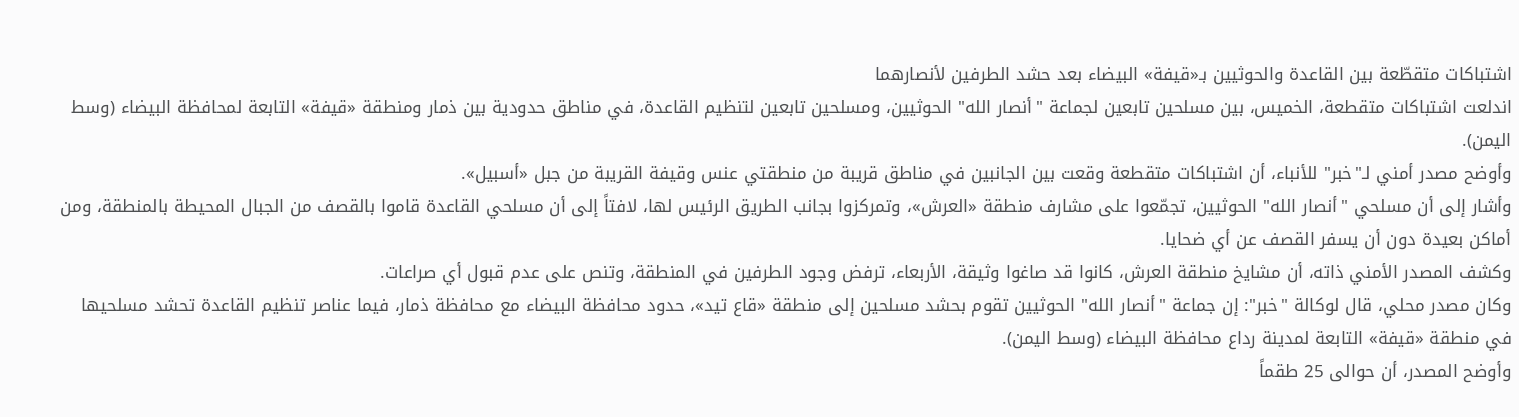اشتباكات متقطّعة بين القاعدة والحوثيين بـ«قيفة» البيضاء بعد حشد الطرفين لأنصارهما
اندلعت اشتباكات متقطعة، الخميس، بين مسلحين تابعين لجماعة "أنصار الله" الحوثيين، ومسلحين تابعين لتنظيم القاعدة، في مناطق حدودية بين ذمار ومنطقة «قيفة» التابعة لمحافظة البيضاء (وسط اليمن).
وأوضح مصدر أمني لـ"خبر" للأنباء، أن اشتباكات متقطعة وقعت بين الجانبين في مناطق قريبة من منطقتي عنس وقيفة القريبة من جبل «أسبيل».
وأشار إلى أن مسلحي "أنصار الله" الحوثيين، تجمّعوا على مشارف منطقة «العرش»، وتمركزوا بجانب الطريق الرئيس لها، لافتاً إلى أن مسلحي القاعدة قاموا بالقصف من الجبال المحيطة بالمنطقة، ومن أماكن بعيدة دون أن يسفر القصف عن أي ضحايا.
وكشف المصدر الأمني ذاته، أن مشايخ منطقة العرش، كانوا قد صاغوا وثيقة، الأربعاء، ترفض وجود الطرفين في المنطقة، وتنص على عدم قبول أي صراعات.
وكان مصدر محلي، قال لوكالة "خبر": إن جماعة "أنصار الله" الحوثيين تقوم بحشد مسلحين إلى منطقة «قاع تيد»، حدود محافظة البيضاء مع محافظة ذمار، فيما عناصر تنظيم القاعدة تحشد مسلحيها في منطقة «قيفة» التابعة لمدينة رداع محافظة البيضاء (وسط اليمن).
وأوضح المصدر، أن حوالى 25 طقماً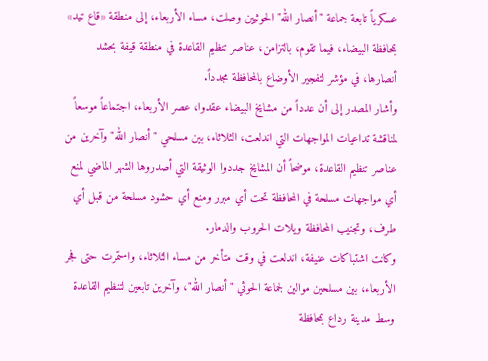عسكرياً تابعة جماعة "أنصار الله" الحوثيين وصلت، مساء الأربعاء، إلى منطقة «قاع تيد» بمحافظة البيضاء، فيما تقوم، بالتزامن، عناصر تنظيم القاعدة في منطقة قيفة بحشد أنصارها، في مؤشر لتفجير الأوضاع بالمحافظة مجدداً.
وأشار المصدر إلى أن عدداً من مشايخ البيضاء عقدوا، عصر الأربعاء، اجتماعاً موسعاً لمناقشة تداعيات المواجهات التي اندلعت، الثلاثاء، بين مسلحي "أنصار الله" وآخرين من عناصر تنظيم القاعدة، موضحاً أن المشايخ جددوا الوثيقة التي أصدروها الشهر الماضي لمنع أي مواجهات مسلحة في المحافظة تحت أي مبرر ومنع أي حشود مسلحة من قبل أي طرف، وتجنيب المحافظة ويلات الحروب والدمار.
وكانت اشتباكات عنيفة، اندلعت في وقت متأخر من مساء الثلاثاء، واستمرت حتى فجر الأربعاء، بين مسلحين موالين لجماعة الحوثي "أنصار الله"، وآخرين تابعين لتنظيم القاعدة وسط مدينة رداع بمحافظة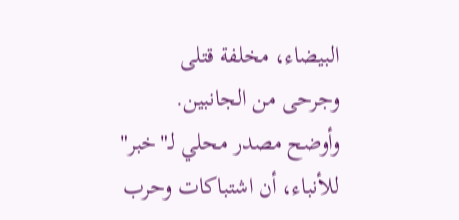البيضاء، مخلفة قتلى وجرحى من الجانبين.
وأوضح مصدر محلي لـ"خبر" للأنباء، أن اشتباكات وحرب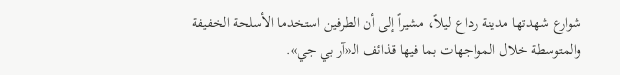شوارع شهدتها مدينة رداع ليلاً، مشيراً إلى أن الطرفين استخدما الأسلحة الخفيفة والمتوسطة خلال المواجهات بما فيها قذائف الـ«آر بي جي».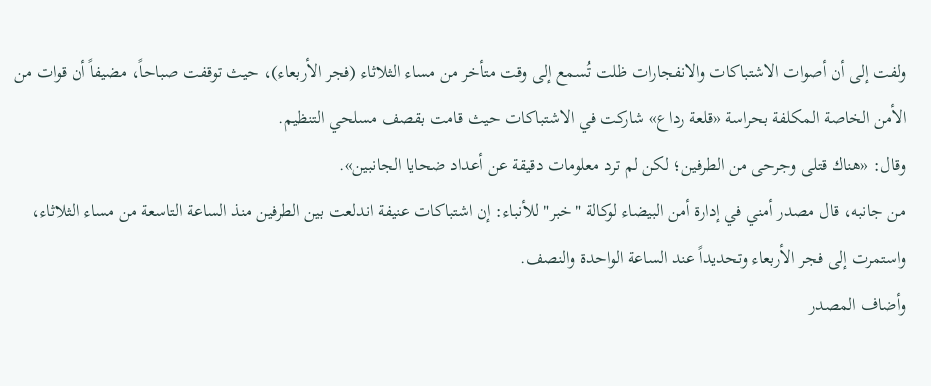ولفت إلى أن أصوات الاشتباكات والانفجارات ظلت تُسمع إلى وقت متأخر من مساء الثلاثاء (فجر الأربعاء)، حيث توقفت صباحاً، مضيفاً أن قوات من الأمن الخاصة المكلفة بحراسة «قلعة رداع» شاركت في الاشتباكات حيث قامت بقصف مسلحي التنظيم.
وقال: «هناك قتلى وجرحى من الطرفين؛ لكن لم ترد معلومات دقيقة عن أعداد ضحايا الجانبين».
من جانبه، قال مصدر أمني في إدارة أمن البيضاء لوكالة "خبر" للأنباء: إن اشتباكات عنيفة اندلعت بين الطرفين منذ الساعة التاسعة من مساء الثلاثاء، واستمرت إلى فجر الأربعاء وتحديداً عند الساعة الواحدة والنصف.
وأضاف المصدر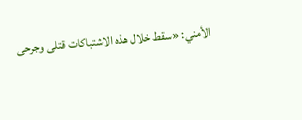الأمني: «سقط خلال هذه الاشتباكات قتلى وجرحى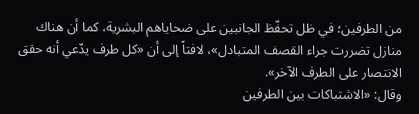من الطرفين؛ في ظل تحفّظ الجانبين على ضحاياهم البشرية، كما أن هناك منازل تضررت جراء القصف المتبادل»، لافتاً إلى أن «كل طرف يدّعي أنه حقق الانتصار على الطرف الآخر».
وقال: «الاشتباكات بين الطرفين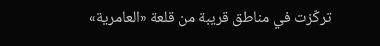تركّزت في مناطق قريبة من قلعة «العامرية»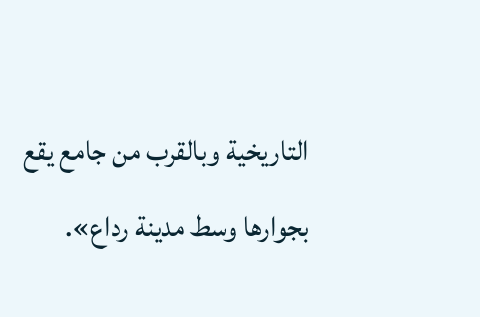التاريخية وبالقرب من جامع يقع بجوارها وسط مدينة رداع».